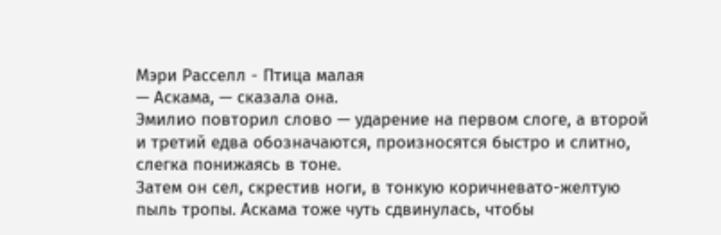Мэри Расселл - Птица малая
— Аскама, — сказала она.
Эмилио повторил слово — ударение на первом слоге, а второй и третий едва обозначаются, произносятся быстро и слитно, слегка понижаясь в тоне.
Затем он сел, скрестив ноги, в тонкую коричневато-желтую пыль тропы. Аскама тоже чуть сдвинулась, чтобы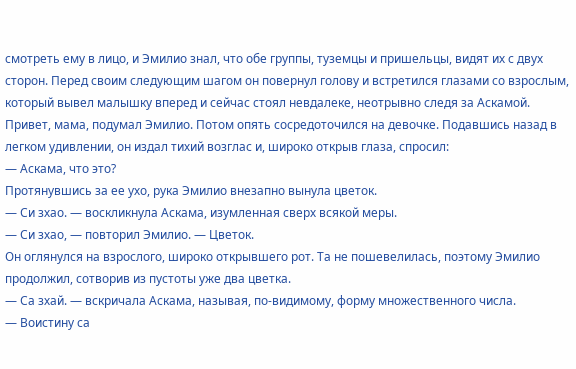смотреть ему в лицо, и Эмилио знал, что обе группы, туземцы и пришельцы, видят их с двух сторон. Перед своим следующим шагом он повернул голову и встретился глазами со взрослым, который вывел малышку вперед и сейчас стоял невдалеке, неотрывно следя за Аскамой. Привет, мама, подумал Эмилио. Потом опять сосредоточился на девочке. Подавшись назад в легком удивлении, он издал тихий возглас и, широко открыв глаза, спросил:
— Аскама, что это?
Протянувшись за ее ухо, рука Эмилио внезапно вынула цветок.
— Си зхао. — воскликнула Аскама, изумленная сверх всякой меры.
— Си зхао, — повторил Эмилио. — Цветок.
Он оглянулся на взрослого, широко открывшего рот. Та не пошевелилась, поэтому Эмилио продолжил, сотворив из пустоты уже два цветка.
— Са зхай. — вскричала Аскама, называя, по-видимому, форму множественного числа.
— Воистину са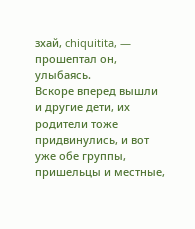зхай, chiquitita, — прошептал он, улыбаясь.
Вскоре вперед вышли и другие дети, их родители тоже придвинулись, и вот уже обе группы, пришельцы и местные,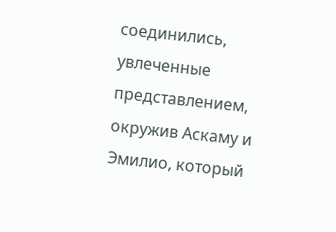соединились, увлеченные представлением, окружив Аскаму и Эмилио, который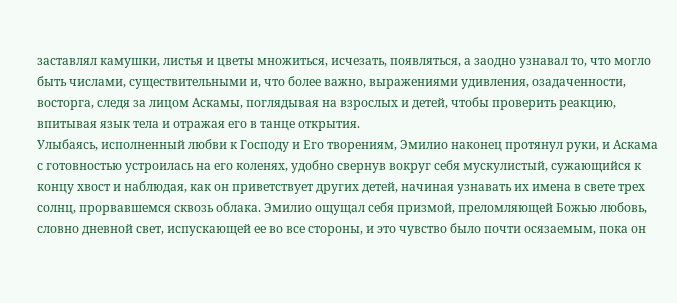заставлял камушки, листья и цветы множиться, исчезать, появляться, а заодно узнавал то, что могло быть числами, существительными и, что более важно, выражениями удивления, озадаченности, восторга, следя за лицом Аскамы, поглядывая на взрослых и детей, чтобы проверить реакцию, впитывая язык тела и отражая его в танце открытия.
Улыбаясь, исполненный любви к Господу и Его творениям, Эмилио наконец протянул руки, и Аскама с готовностью устроилась на его коленях, удобно свернув вокруг себя мускулистый, сужающийся к концу хвост и наблюдая, как он приветствует других детей, начиная узнавать их имена в свете трех солнц, прорвавшемся сквозь облака. Эмилио ощущал себя призмой, преломляющей Божью любовь, словно дневной свет, испускающей ее во все стороны, и это чувство было почти осязаемым, пока он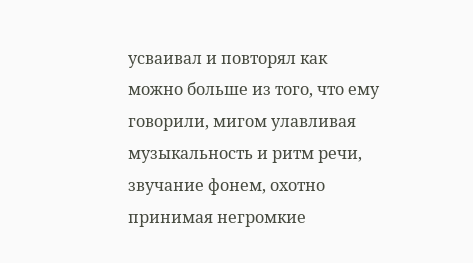усваивал и повторял как можно больше из того, что ему говорили, мигом улавливая музыкальность и ритм речи, звучание фонем, охотно принимая негромкие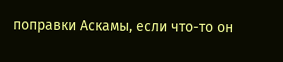поправки Аскамы, если что-то он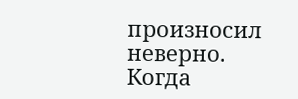произносил неверно.
Когда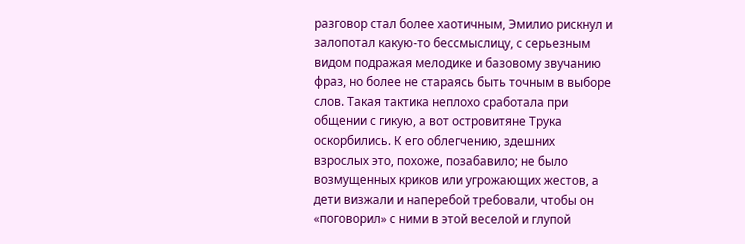разговор стал более хаотичным, Эмилио рискнул и залопотал какую-то бессмыслицу, с серьезным видом подражая мелодике и базовому звучанию фраз, но более не стараясь быть точным в выборе слов. Такая тактика неплохо сработала при общении с гикую, а вот островитяне Трука оскорбились. К его облегчению, здешних взрослых это, похоже, позабавило; не было возмущенных криков или угрожающих жестов, а дети визжали и наперебой требовали, чтобы он «поговорил» с ними в этой веселой и глупой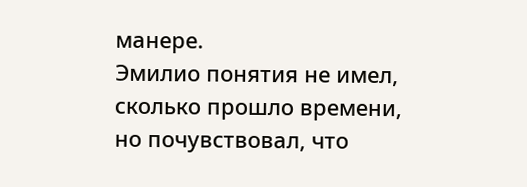манере.
Эмилио понятия не имел, сколько прошло времени, но почувствовал, что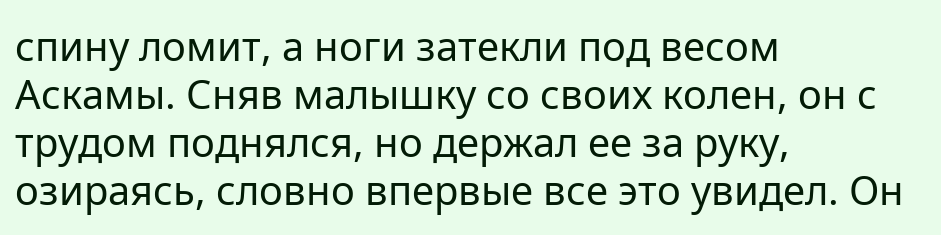спину ломит, а ноги затекли под весом Аскамы. Сняв малышку со своих колен, он с трудом поднялся, но держал ее за руку, озираясь, словно впервые все это увидел. Он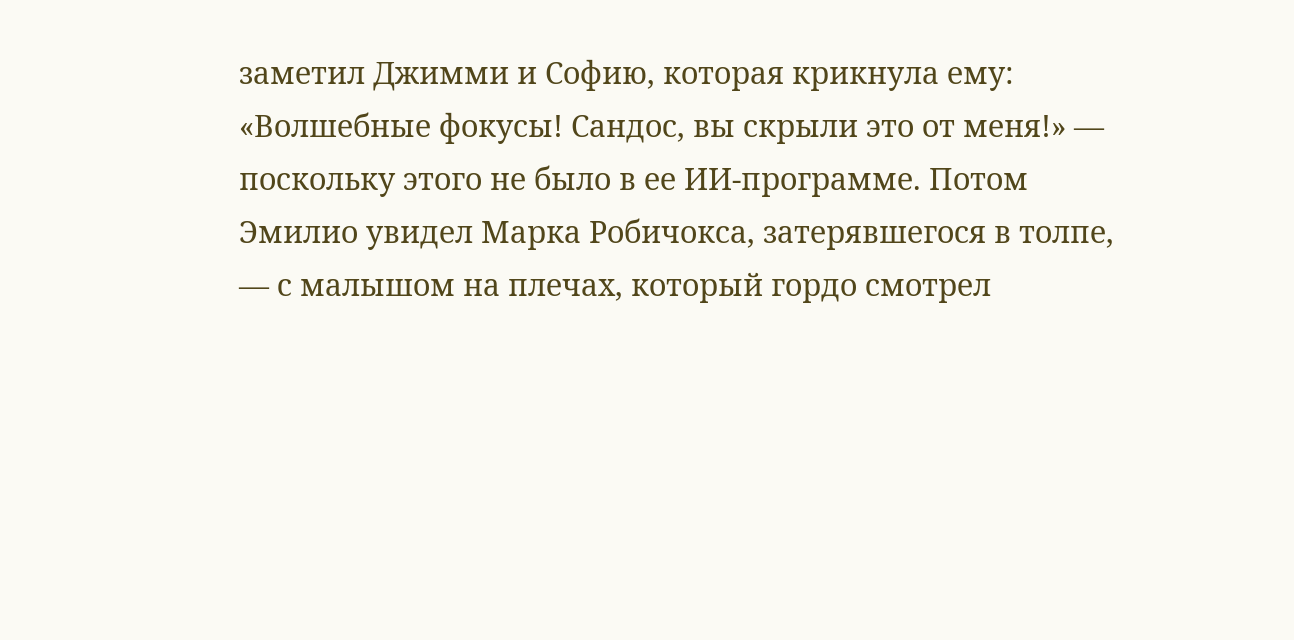заметил Джимми и Софию, которая крикнула ему: «Волшебные фокусы! Сандос, вы скрыли это от меня!» — поскольку этого не было в ее ИИ-программе. Потом Эмилио увидел Марка Робичокса, затерявшегося в толпе, — с малышом на плечах, который гордо смотрел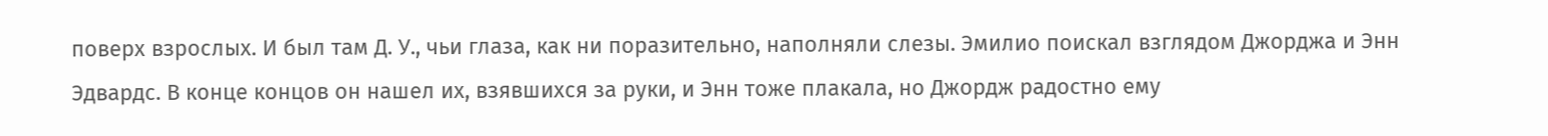поверх взрослых. И был там Д. У., чьи глаза, как ни поразительно, наполняли слезы. Эмилио поискал взглядом Джорджа и Энн Эдвардс. В конце концов он нашел их, взявшихся за руки, и Энн тоже плакала, но Джордж радостно ему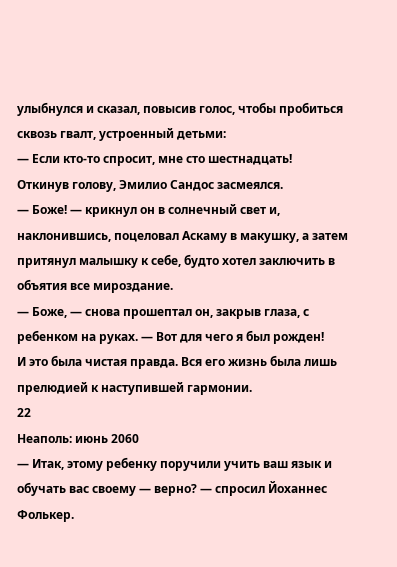улыбнулся и сказал, повысив голос, чтобы пробиться сквозь гвалт, устроенный детьми:
— Если кто-то спросит, мне сто шестнадцать!
Откинув голову, Эмилио Сандос засмеялся.
— Боже! — крикнул он в солнечный свет и, наклонившись, поцеловал Аскаму в макушку, а затем притянул малышку к себе, будто хотел заключить в объятия все мироздание.
— Боже, — снова прошептал он, закрыв глаза, с ребенком на руках. — Вот для чего я был рожден!
И это была чистая правда. Вся его жизнь была лишь прелюдией к наступившей гармонии.
22
Неаполь: июнь 2060
— Итак, этому ребенку поручили учить ваш язык и обучать вас своему — верно? — спросил Йоханнес Фолькер.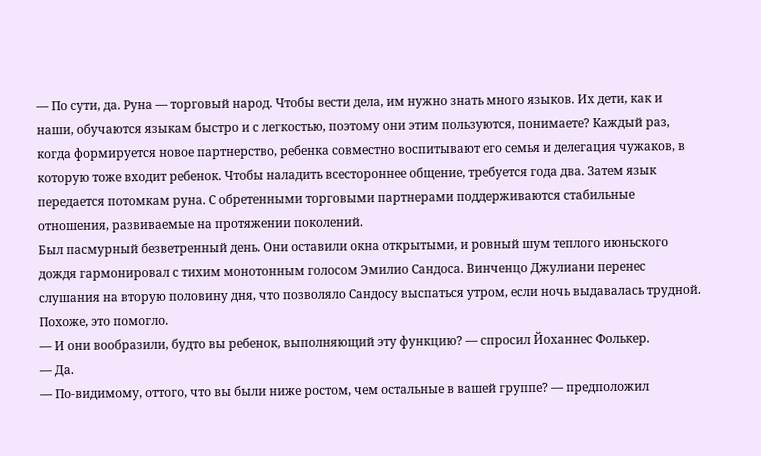— По сути, да. Руна — торговый народ. Чтобы вести дела, им нужно знать много языков. Их дети, как и наши, обучаются языкам быстро и с легкостью, поэтому они этим пользуются, понимаете? Каждый раз, когда формируется новое партнерство, ребенка совместно воспитывают его семья и делегация чужаков, в которую тоже входит ребенок. Чтобы наладить всестороннее общение, требуется года два. Затем язык передается потомкам руна. С обретенными торговыми партнерами поддерживаются стабильные отношения, развиваемые на протяжении поколений.
Был пасмурный безветренный день. Они оставили окна открытыми, и ровный шум теплого июньского дождя гармонировал с тихим монотонным голосом Эмилио Сандоса. Винченцо Джулиани перенес слушания на вторую половину дня, что позволяло Сандосу выспаться утром, если ночь выдавалась трудной. Похоже, это помогло.
— И они вообразили, будто вы ребенок, выполняющий эту функцию? — спросил Йоханнес Фолькер.
— Да.
— По-видимому, оттого, что вы были ниже ростом, чем остальные в вашей группе? — предположил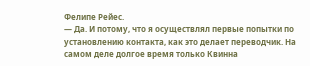Фелипе Рейес.
— Да. И потому, что я осуществлял первые попытки по установлению контакта, как это делает переводчик. На самом деле долгое время только Квинна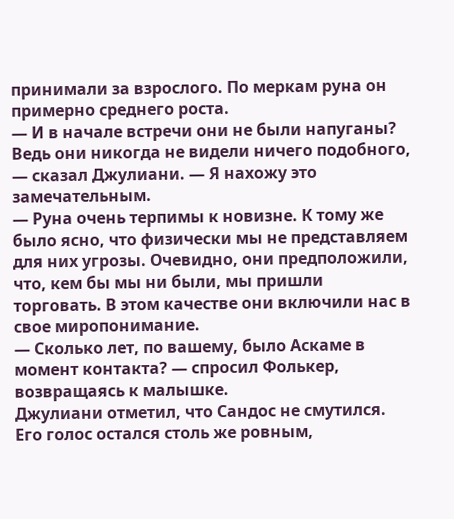принимали за взрослого. По меркам руна он примерно среднего роста.
— И в начале встречи они не были напуганы? Ведь они никогда не видели ничего подобного, — сказал Джулиани. — Я нахожу это замечательным.
— Руна очень терпимы к новизне. К тому же было ясно, что физически мы не представляем для них угрозы. Очевидно, они предположили, что, кем бы мы ни были, мы пришли торговать. В этом качестве они включили нас в свое миропонимание.
— Сколько лет, по вашему, было Аскаме в момент контакта? — спросил Фолькер, возвращаясь к малышке.
Джулиани отметил, что Сандос не смутился. Его голос остался столь же ровным,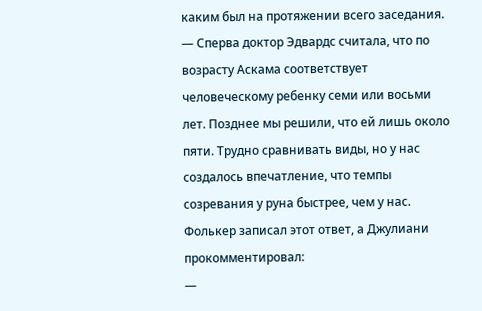каким был на протяжении всего заседания.
— Сперва доктор Эдвардс считала, что по возрасту Аскама соответствует человеческому ребенку семи или восьми лет. Позднее мы решили, что ей лишь около пяти. Трудно сравнивать виды, но у нас создалось впечатление, что темпы созревания у руна быстрее, чем у нас.
Фолькер записал этот ответ, а Джулиани прокомментировал:
—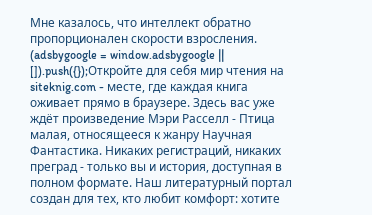Мне казалось, что интеллект обратно пропорционален скорости взросления.
(adsbygoogle = window.adsbygoogle || []).push({});Откройте для себя мир чтения на siteknig.com - месте, где каждая книга оживает прямо в браузере. Здесь вас уже ждёт произведение Мэри Расселл - Птица малая, относящееся к жанру Научная Фантастика. Никаких регистраций, никаких преград - только вы и история, доступная в полном формате. Наш литературный портал создан для тех, кто любит комфорт: хотите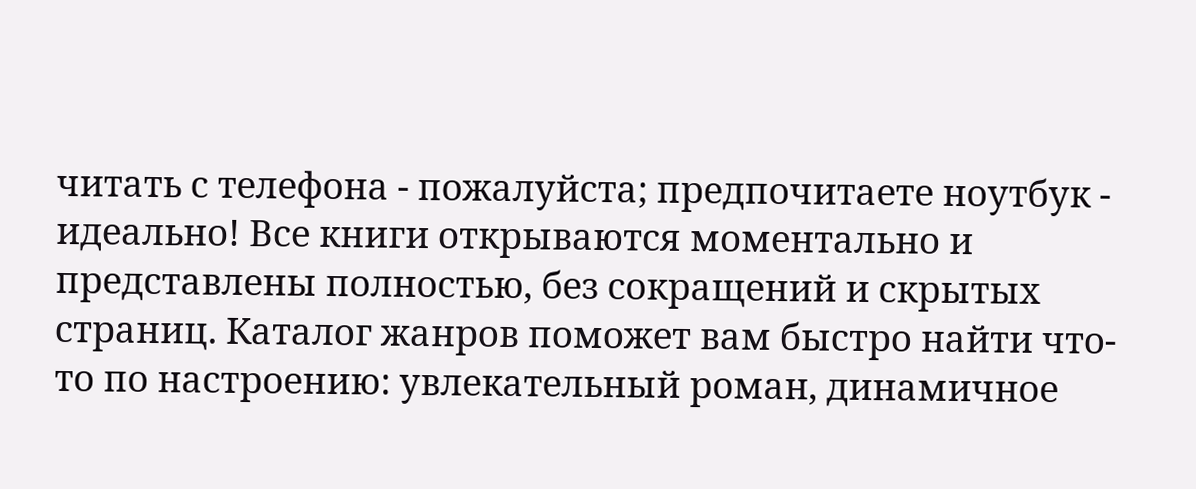читать с телефона - пожалуйста; предпочитаете ноутбук - идеально! Все книги открываются моментально и представлены полностью, без сокращений и скрытых страниц. Каталог жанров поможет вам быстро найти что-то по настроению: увлекательный роман, динамичное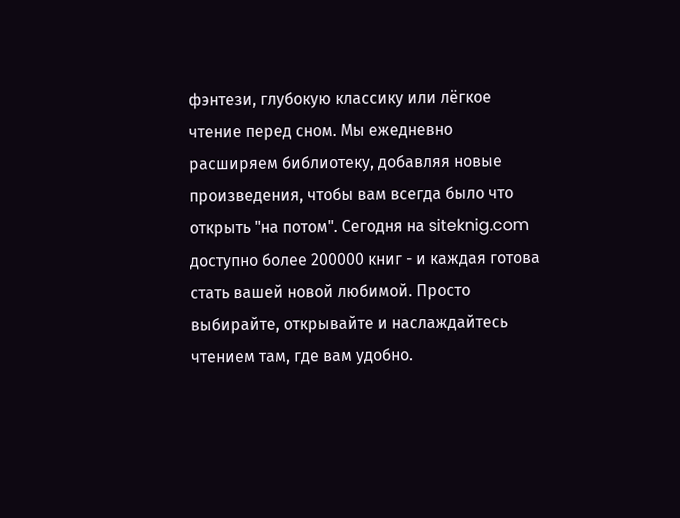фэнтези, глубокую классику или лёгкое чтение перед сном. Мы ежедневно расширяем библиотеку, добавляя новые произведения, чтобы вам всегда было что открыть "на потом". Сегодня на siteknig.com доступно более 200000 книг - и каждая готова стать вашей новой любимой. Просто выбирайте, открывайте и наслаждайтесь чтением там, где вам удобно.